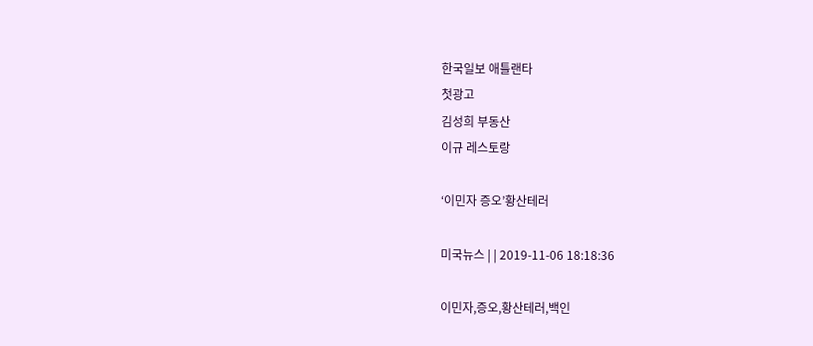한국일보 애틀랜타
첫광고
김성희 부동산
이규 레스토랑

‘이민자 증오’황산테러

미국뉴스 | | 2019-11-06 18:18:36

이민자,증오,황산테러,백인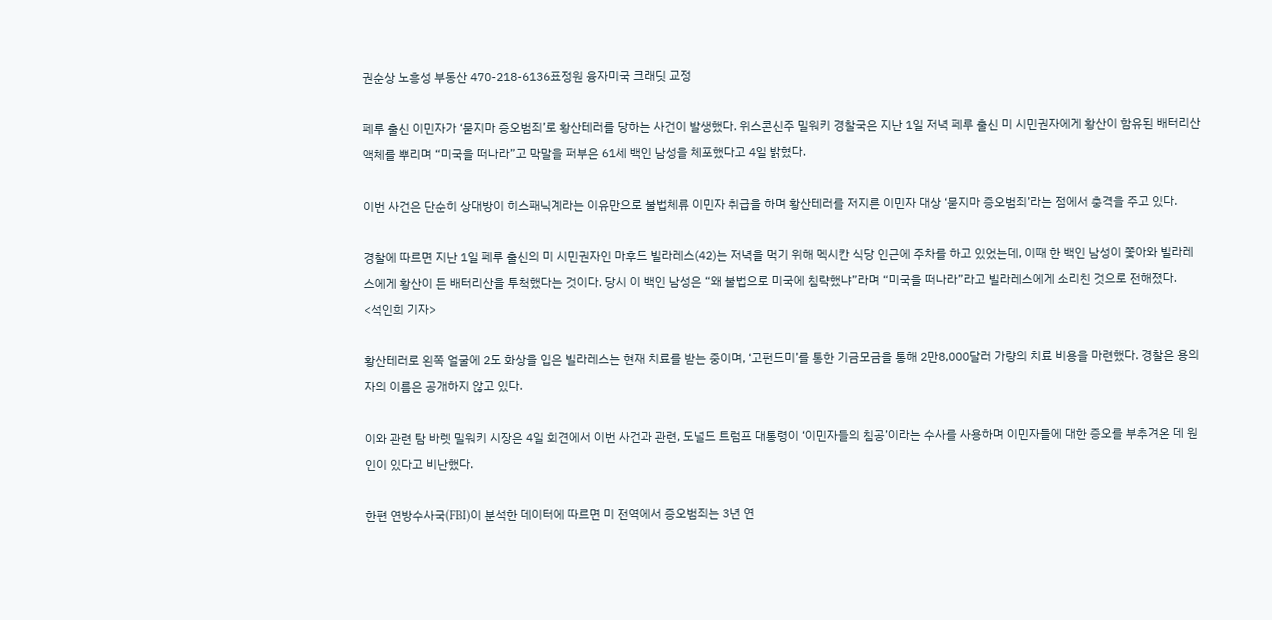권순상 노흥성 부동산 470-218-6136표정원 융자미국 크래딧 교정

페루 출신 이민자가 ‘묻지마 증오범죄’로 황산테러를 당하는 사건이 발생했다. 위스콘신주 밀워키 경찰국은 지난 1일 저녁 페루 출신 미 시민권자에게 황산이 함유된 배터리산 액체를 뿌리며 “미국을 떠나라”고 막말을 퍼부은 61세 백인 남성을 체포했다고 4일 밝혔다.

이번 사건은 단순히 상대방이 히스패닉계라는 이유만으로 불법체류 이민자 취급을 하며 황산테러를 저지른 이민자 대상 ‘묻지마 증오범죄’라는 점에서 충격을 주고 있다.

경찰에 따르면 지난 1일 페루 출신의 미 시민권자인 마후드 빌라레스(42)는 저녁을 먹기 위해 멕시칸 식당 인근에 주차를 하고 있었는데, 이때 한 백인 남성이 쫓아와 빌라레스에게 황산이 든 배터리산을 투척했다는 것이다. 당시 이 백인 남성은 “왜 불법으로 미국에 침략했냐”라며 “미국을 떠나라”라고 빌라레스에게 소리친 것으로 전해졌다.                 <석인희 기자>

황산테러로 왼쪽 얼굴에 2도 화상을 입은 빌라레스는 현재 치료를 받는 중이며, ‘고펀드미’를 통한 기금모금을 통해 2만8,000달러 가량의 치료 비용을 마련했다. 경찰은 용의자의 이름은 공개하지 않고 있다.

이와 관련 탐 바렛 밀워키 시장은 4일 회견에서 이번 사건과 관련, 도널드 트럼프 대통령이 ‘이민자들의 침공’이라는 수사를 사용하며 이민자들에 대한 증오를 부추겨온 데 원인이 있다고 비난했다.

한편 연방수사국(FBI)이 분석한 데이터에 따르면 미 전역에서 증오범죄는 3년 연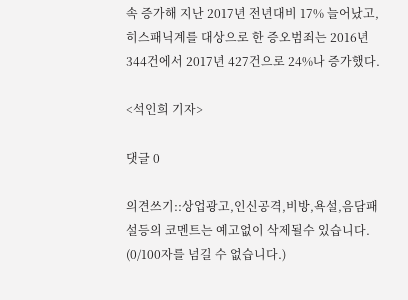속 증가해 지난 2017년 전년대비 17% 늘어났고, 히스패닉계를 대상으로 한 증오범죄는 2016년 344건에서 2017년 427건으로 24%나 증가했다.

<석인희 기자>

댓글 0

의견쓰기::상업광고,인신공격,비방,욕설,음담패설등의 코멘트는 예고없이 삭제될수 있습니다. (0/100자를 넘길 수 없습니다.)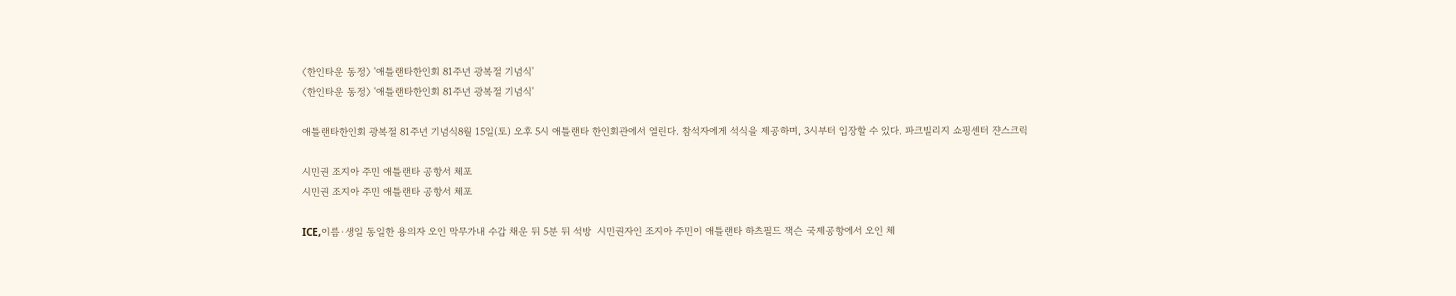〈한인타운 동정〉 '애틀랜타한인회 81주년 광복절 기념식'
〈한인타운 동정〉 '애틀랜타한인회 81주년 광복절 기념식'

애틀랜타한인회 광복절 81주년 기념식8월 15일(토) 오후 5시 애틀랜타 한인회관에서 열린다. 참석자에게 석식을 제공하며, 3시부터 입장할 수 있다. 파크빌리지 쇼핑센터 쟌스크릭

시민권 조지아 주민 애틀랜타 공항서 체포
시민권 조지아 주민 애틀랜타 공항서 체포

ICE,이름∙생일 동일한 용의자 오인 막무가내 수갑 채운 뒤 5분 뒤 석방  시민권자인 조지아 주민이 애틀랜타 하츠필드 잭슨 국제공항에서 오인 체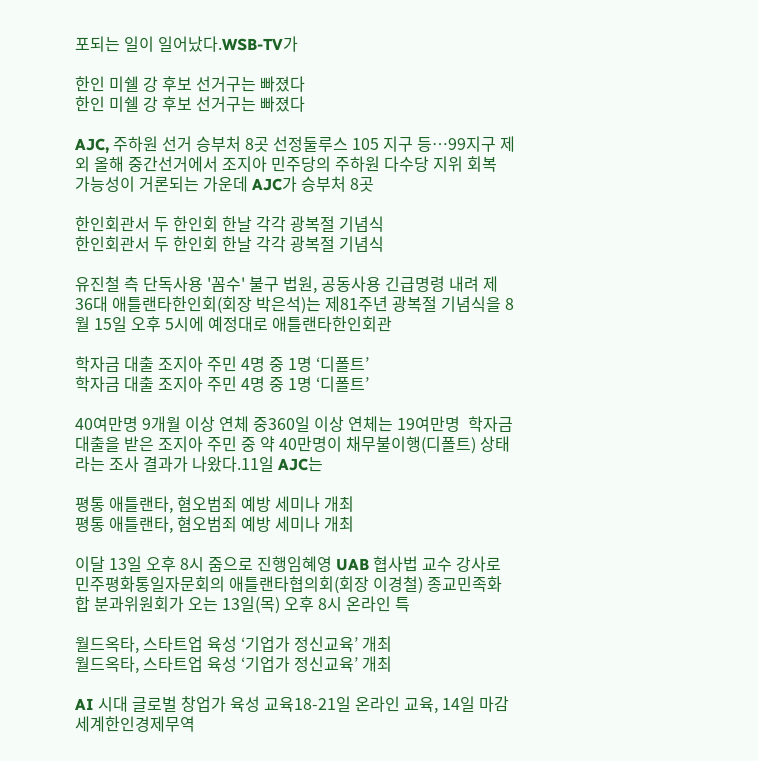포되는 일이 일어났다.WSB-TV가

한인 미쉘 강 후보 선거구는 빠졌다
한인 미쉘 강 후보 선거구는 빠졌다

AJC, 주하원 선거 승부처 8곳 선정둘루스 105 지구 등…99지구 제외 올해 중간선거에서 조지아 민주당의 주하원 다수당 지위 회복 가능성이 거론되는 가운데 AJC가 승부처 8곳

한인회관서 두 한인회 한날 각각 광복절 기념식
한인회관서 두 한인회 한날 각각 광복절 기념식

유진철 측 단독사용 '꼼수' 불구 법원, 공동사용 긴급명령 내려 제36대 애틀랜타한인회(회장 박은석)는 제81주년 광복절 기념식을 8월 15일 오후 5시에 예정대로 애틀랜타한인회관

학자금 대출 조지아 주민 4명 중 1명 ‘디폴트’
학자금 대출 조지아 주민 4명 중 1명 ‘디폴트’

40여만명 9개월 이상 연체 중360일 이상 연체는 19여만명  학자금 대출을 받은 조지아 주민 중 약 40만명이 채무불이행(디폴트) 상태라는 조사 결과가 나왔다.11일 AJC는

평통 애틀랜타, 혐오범죄 예방 세미나 개최
평통 애틀랜타, 혐오범죄 예방 세미나 개최

이달 13일 오후 8시 줌으로 진행임혜영 UAB 협사법 교수 강사로 민주평화통일자문회의 애틀랜타협의회(회장 이경철) 종교민족화합 분과위원회가 오는 13일(목) 오후 8시 온라인 특

월드옥타, 스타트업 육성 ‘기업가 정신교육’ 개최
월드옥타, 스타트업 육성 ‘기업가 정신교육’ 개최

AI 시대 글로벌 창업가 육성 교육18-21일 온라인 교육, 14일 마감 세계한인경제무역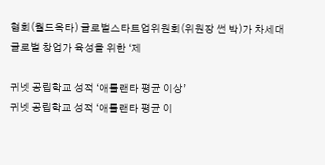협회(월드옥타) 글로벌스타트업위원회(위원장 썬 박)가 차세대 글로벌 창업가 육성을 위한 ‘제

귀넷 공립학교 성적 ‘애틀랜타 평균 이상’
귀넷 공립학교 성적 ‘애틀랜타 평균 이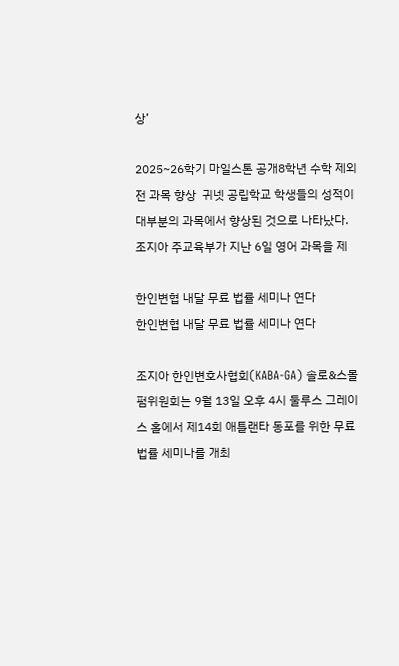상’

2025~26학기 마일스톤 공개8학년 수학 제외 전 과목 향상  귀넷 공립학교 학생들의 성적이 대부분의 과목에서 향상된 것으로 나타났다.조지아 주교육부가 지난 6일 영어 과목을 제

한인변협 내달 무료 법률 세미나 연다
한인변협 내달 무료 법률 세미나 연다

조지아 한인변호사협회(KABA-GA) 솔로&스몰펌위원회는 9월 13일 오후 4시 둘루스 그레이스 홀에서 제14회 애틀랜타 동포를 위한 무료 법률 세미나를 개최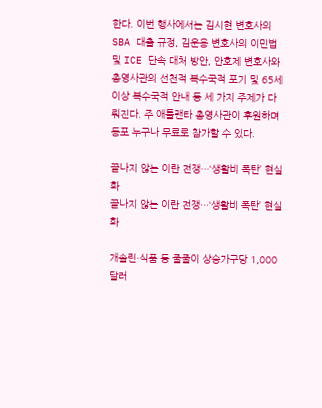한다. 이번 행사에서는 김시현 변호사의 SBA 대출 규정, 김운용 변호사의 이민법 및 ICE 단속 대처 방안, 안호제 변호사와 총영사관의 선천적 복수국적 포기 및 65세 이상 복수국적 안내 등 세 가지 주제가 다뤄진다. 주 애틀랜타 총영사관이 후원하며 동포 누구나 무료로 참가할 수 있다.

끝나지 않는 이란 전쟁…‘생활비 폭탄’ 현실화
끝나지 않는 이란 전쟁…‘생활비 폭탄’ 현실화

개솔린·식품 등 줄줄이 상승가구당 1,000달러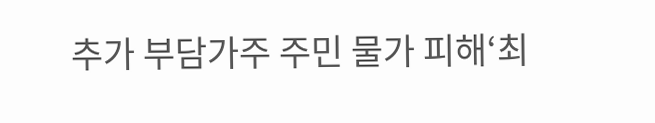추가 부담가주 주민 물가 피해‘최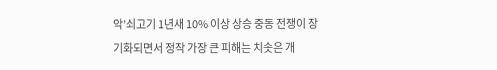악’쇠고기 1년새 10% 이상 상승 중동 전쟁이 장기화되면서 정작 가장 큰 피해는 치솟은 개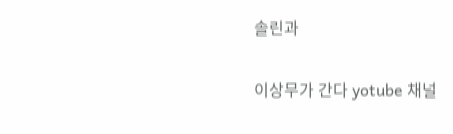솔린과

이상무가 간다 yotube 채널